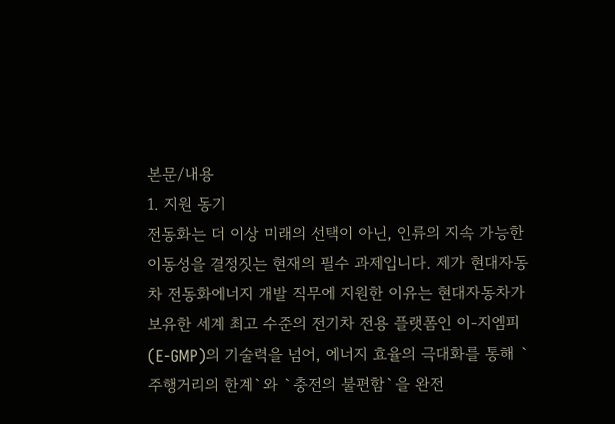본문/내용
1. 지원 동기
전동화는 더 이상 미래의 선택이 아닌, 인류의 지속 가능한 이동성을 결정짓는 현재의 필수 과제입니다. 제가 현대자동차 전동화에너지 개발 직무에 지원한 이유는 현대자동차가 보유한 세계 최고 수준의 전기차 전용 플랫폼인 이-지엠피(E-GMP)의 기술력을 넘어, 에너지 효율의 극대화를 통해 `주행거리의 한계`와 `충전의 불편함`을 완전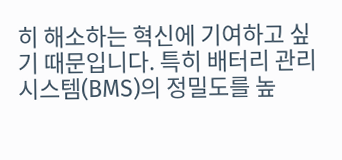히 해소하는 혁신에 기여하고 싶기 때문입니다. 특히 배터리 관리 시스템(BMS)의 정밀도를 높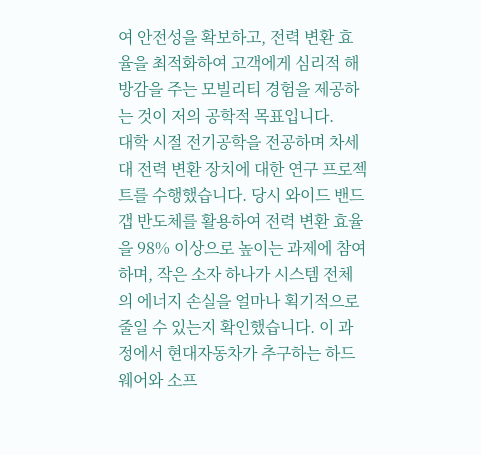여 안전성을 확보하고, 전력 변환 효율을 최적화하여 고객에게 심리적 해방감을 주는 모빌리티 경험을 제공하는 것이 저의 공학적 목표입니다.
대학 시절 전기공학을 전공하며 차세대 전력 변환 장치에 대한 연구 프로젝트를 수행했습니다. 당시 와이드 밴드갭 반도체를 활용하여 전력 변환 효율을 98% 이상으로 높이는 과제에 참여하며, 작은 소자 하나가 시스템 전체의 에너지 손실을 얼마나 획기적으로 줄일 수 있는지 확인했습니다. 이 과정에서 현대자동차가 추구하는 하드웨어와 소프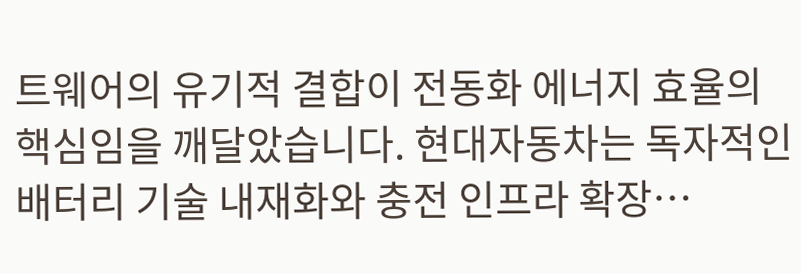트웨어의 유기적 결합이 전동화 에너지 효율의 핵심임을 깨달았습니다. 현대자동차는 독자적인 배터리 기술 내재화와 충전 인프라 확장…